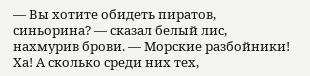— Вы хотите обидеть пиратов, синьорина? — сказал белый лис, нахмурив брови. — Морские разбойники! Ха! А сколько среди них тех,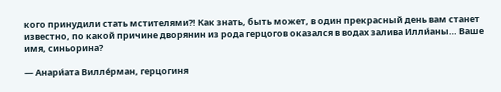кого принудили стать мстителями?! Как знать, быть может, в один прекрасный день вам станет известно, по какой причине дворянин из рода герцогов оказался в водах залива Илли́аны… Ваше имя, синьорина?

— Анари́ата Виллéрман, герцогиня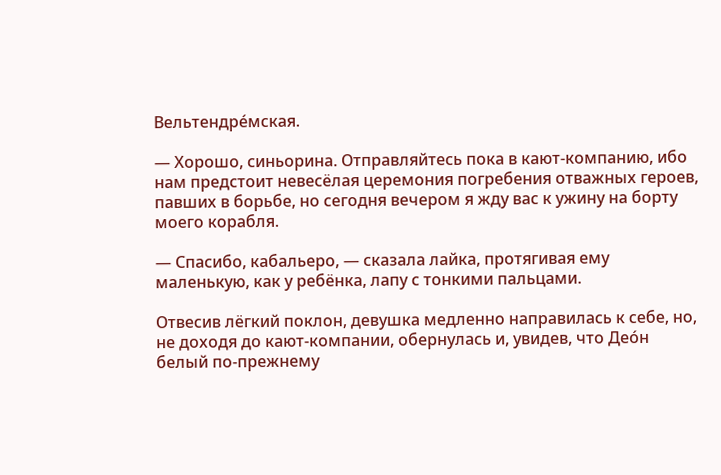Вельтендрéмская.

— Хорошо, синьорина. Отправляйтесь пока в кают-компанию, ибо нам предстоит невесёлая церемония погребения отважных героев, павших в борьбе, но сегодня вечером я жду вас к ужину на борту моего корабля.

— Спасибо, кабальеро, — сказала лайка, протягивая ему маленькую, как у ребёнка, лапу с тонкими пальцами.

Отвесив лёгкий поклон, девушка медленно направилась к себе, но, не доходя до кают-компании, обернулась и, увидев, что Деóн белый по-прежнему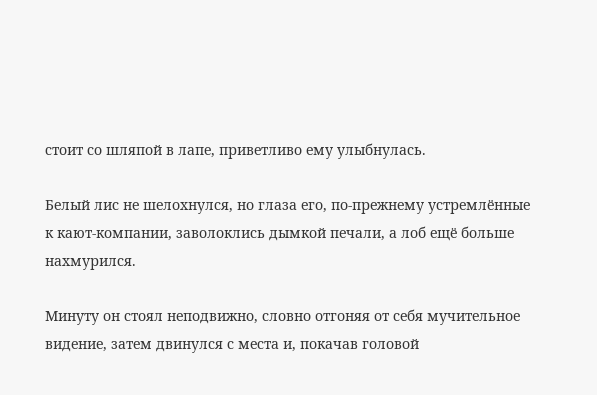стоит со шляпой в лапе, приветливо ему улыбнулась.

Белый лис не шелохнулся, но глаза его, по-прежнему устремлённые к кают-компании, заволоклись дымкой печали, а лоб ещё больше нахмурился.

Минуту он стоял неподвижно, словно отгоняя от себя мучительное видение, затем двинулся с места и, покачав головой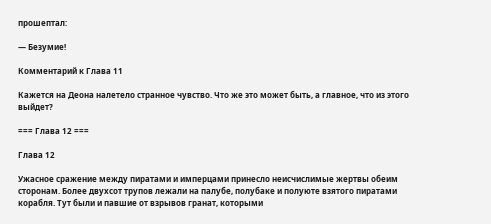прошептал:

— Безумие!

Комментарий к Глава 11

Кажется на Деона налетело странное чувство. Что же это может быть, а главное, что из этого выйдет?

=== Глава 12 ===

Глава 12

Ужасное сражение между пиратами и имперцами принесло неисчислимые жертвы обеим сторонам. Более двухсот трупов лежали на палубе, полубаке и полуюте взятого пиратами корабля. Тут были и павшие от взрывов гранат, которыми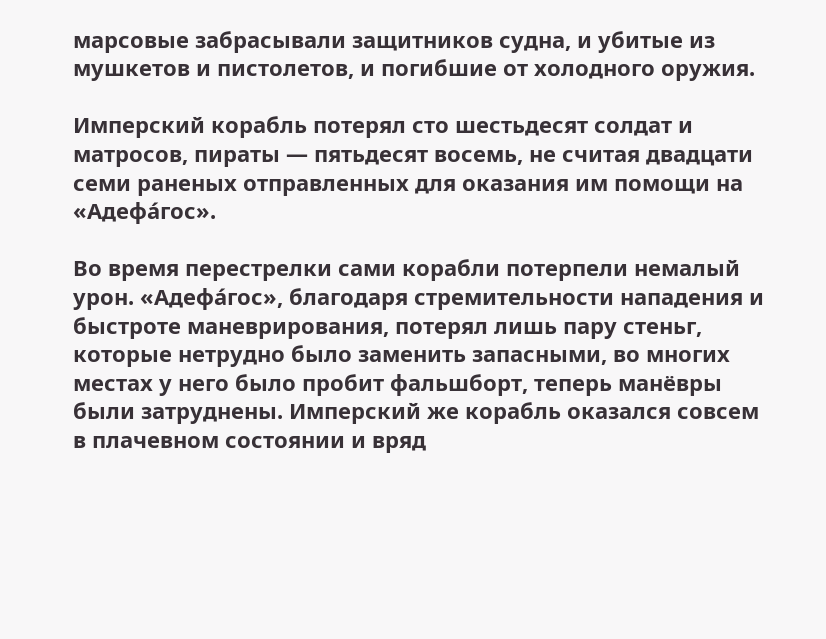марсовые забрасывали защитников судна, и убитые из мушкетов и пистолетов, и погибшие от холодного оружия.

Имперский корабль потерял сто шестьдесят солдат и матросов, пираты — пятьдесят восемь, не считая двадцати семи раненых отправленных для оказания им помощи на «Адефáгос».

Во время перестрелки сами корабли потерпели немалый урон. «Адефáгос», благодаря стремительности нападения и быстроте маневрирования, потерял лишь пару стеньг, которые нетрудно было заменить запасными, во многих местах у него было пробит фальшборт, теперь манёвры были затруднены. Имперский же корабль оказался совсем в плачевном состоянии и вряд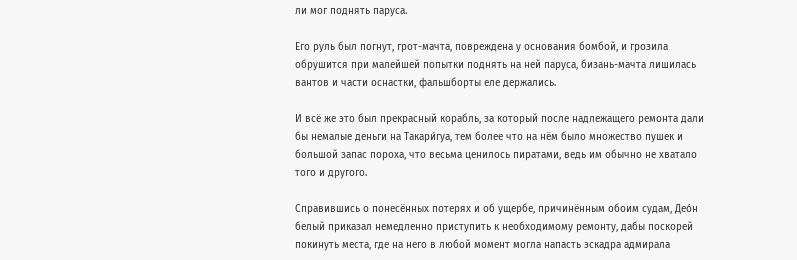ли мог поднять паруса.

Его руль был погнут, грот-мачта, повреждена у основания бомбой, и грозила обрушится при малейшей попытки поднять на ней паруса, бизань-мачта лишилась вантов и части оснастки, фальшборты еле держались.

И всё же это был прекрасный корабль, за который после надлежащего ремонта дали бы немалые деньги на Такари́гуа, тем более что на нём было множество пушек и большой запас пороха, что весьма ценилось пиратами, ведь им обычно не хватало того и другого.

Справившись о понесённых потерях и об ущербе, причинённым обоим судам, Деóн белый приказал немедленно приступить к необходимому ремонту, дабы поскорей покинуть места, где на него в любой момент могла напасть эскадра адмирала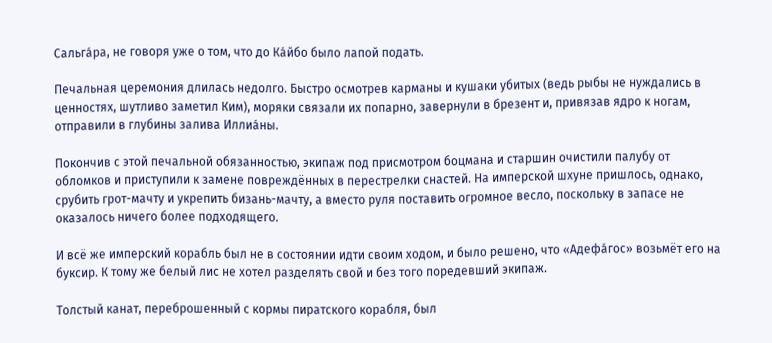Сальгáра, не говоря уже о том, что до Кáйбо было лапой подать.

Печальная церемония длилась недолго. Быстро осмотрев карманы и кушаки убитых (ведь рыбы не нуждались в ценностях, шутливо заметил Ким), моряки связали их попарно, завернули в брезент и, привязав ядро к ногам, отправили в глубины залива Иллиáны.

Покончив с этой печальной обязанностью, экипаж под присмотром боцмана и старшин очистили палубу от обломков и приступили к замене повреждённых в перестрелки снастей. На имперской шхуне пришлось, однако, срубить грот-мачту и укрепить бизань-мачту, а вместо руля поставить огромное весло, поскольку в запасе не оказалось ничего более подходящего.

И всё же имперский корабль был не в состоянии идти своим ходом, и было решено, что «Адефáгос» возьмёт его на буксир. К тому же белый лис не хотел разделять свой и без того поредевший экипаж.

Толстый канат, переброшенный с кормы пиратского корабля, был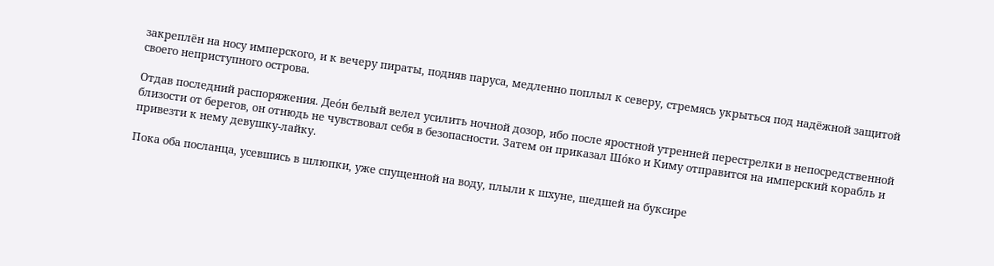закреплён на носу имперского, и к вечеру пираты, подняв паруса, медленно поплыл к северу, стремясь укрыться под надёжной защитой своего неприступного острова.

Отдав последний распоряжения. Деóн белый велел усилить ночной дозор, ибо после яростной утренней перестрелки в непосредственной близости от берегов, он отнюдь не чувствовал себя в безопасности. Затем он приказал Шóко и Киму отправится на имперский корабль и привезти к нему девушку-лайку.

Пока оба посланца, усевшись в шлюпки, уже спущенной на воду, плыли к шхуне, шедшей на буксире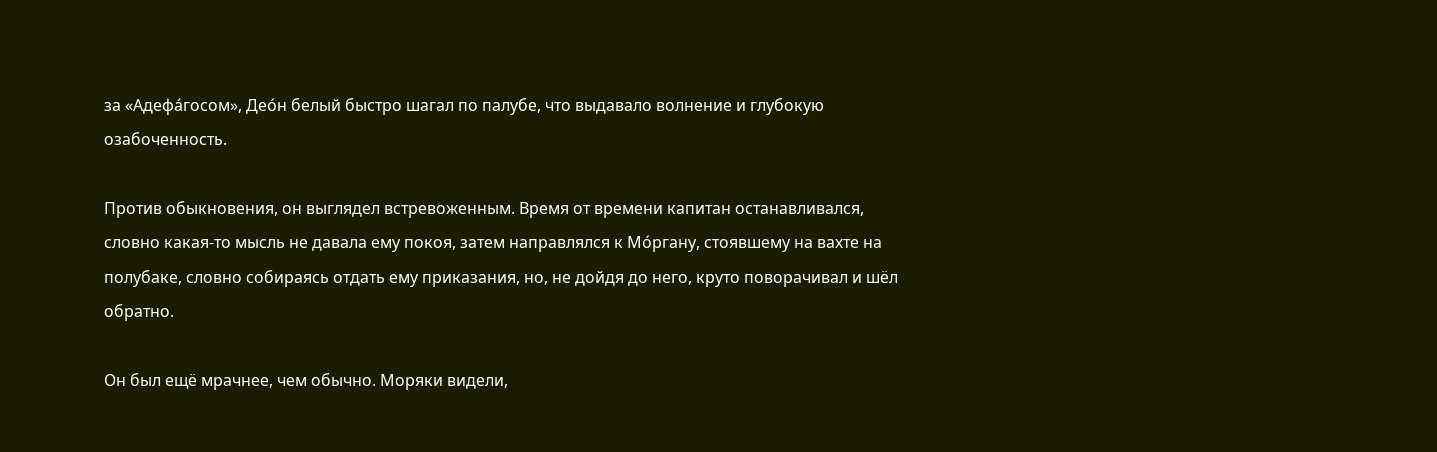за «Адефáгосом», Деóн белый быстро шагал по палубе, что выдавало волнение и глубокую озабоченность.

Против обыкновения, он выглядел встревоженным. Время от времени капитан останавливался, словно какая-то мысль не давала ему покоя, затем направлялся к Мóргану, стоявшему на вахте на полубаке, словно собираясь отдать ему приказания, но, не дойдя до него, круто поворачивал и шёл обратно.

Он был ещё мрачнее, чем обычно. Моряки видели,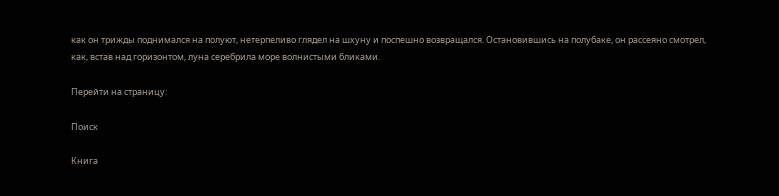как он трижды поднимался на полуют, нетерпеливо глядел на шхуну и поспешно возвращался. Остановившись на полубаке, он рассеяно смотрел, как, встав над горизонтом, луна серебрила море волнистыми бликами.

Перейти на страницу:

Поиск

Книга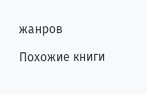жанров

Похожие книги